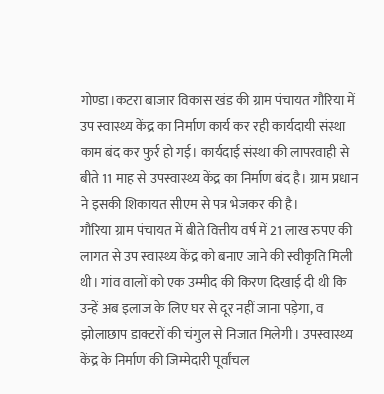गोण्डा।कटरा बाजार विकास खंड की ग्राम पंचायत गौरिया में उप स्वास्थ्य केंद्र का निर्माण कार्य कर रही कार्यदायी संस्था काम बंद कर फुर्र हो गई। कार्यदाई संस्था की लापरवाही से बीते 11 माह से उपस्वास्थ्य केंद्र का निर्माण बंद है। ग्राम प्रधान ने इसकी शिकायत सीएम से पत्र भेजकर की है।
गौरिया ग्राम पंचायत में बीते वित्तीय वर्ष में 21 लाख रुपए की लागत से उप स्वास्थ्य केंद्र को बनाए जाने की स्वीकृति मिली थी। गांव वालों को एक उम्मीद की किरण दिखाई दी थी कि उन्हें अब इलाज के लिए घर से दूर नहीं जाना पड़ेगा, व झोलाछाप डाक्टरों की चंगुल से निजात मिलेगी। उपस्वास्थ्य केंद्र के निर्माण की जिम्मेदारी पूर्वांचल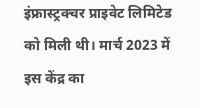इंफ्रास्ट्रक्चर प्राइवेट लिमिटेड को मिली थी। मार्च 2023 में इस केंद्र का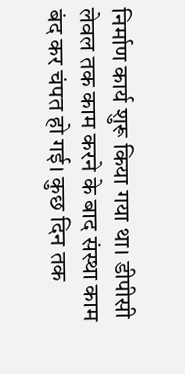निर्माण कार्य शुरू किया गया था। डीपीसी लेवल तक काम करने के बाद संस्था काम बंद कर चंपत हो गई। कुछ दिन तक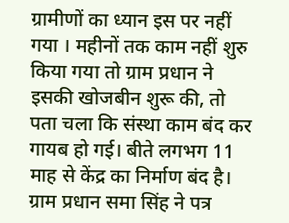ग्रामीणों का ध्यान इस पर नहीं गया । महीनों तक काम नहीं शुरु किया गया तो ग्राम प्रधान ने इसकी खोजबीन शुरू की, तो पता चला कि संस्था काम बंद कर गायब हो गई। बीते लगभग 11 माह से केंद्र का निर्माण बंद है। ग्राम प्रधान समा सिंह ने पत्र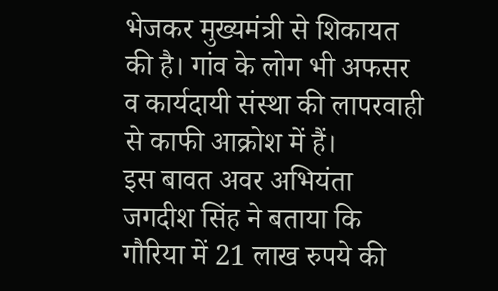भेजकर मुख्यमंत्री से शिकायत की है। गांव के लोग भी अफसर व कार्यदायी संस्था की लापरवाही से काफी आक्रोश में हैं।
इस बावत अवर अभियंता जगदीश सिंह ने बताया कि गौरिया में 21 लाख रुपये की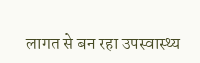लागत से बन रहा उपस्वास्थ्य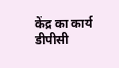केंद्र का कार्य डीपीसी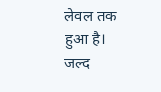लेवल तक हुआ है। जल्द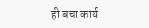ही बचा कार्य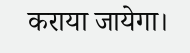कराया जायेगा।